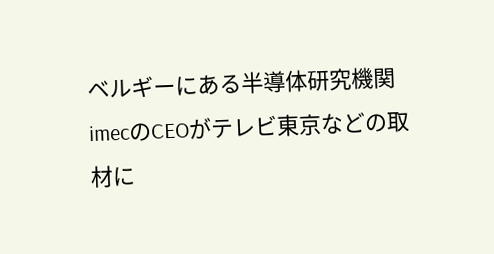ベルギーにある半導体研究機関imecのCEOがテレビ東京などの取材に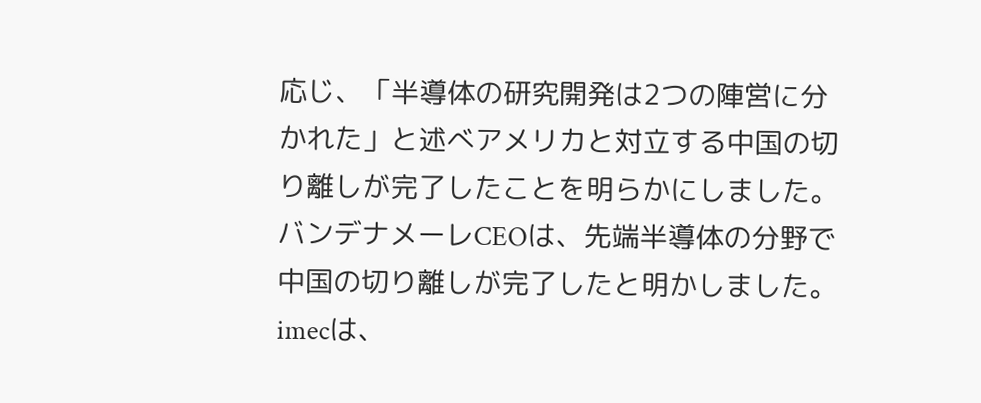応じ、「半導体の研究開発は2つの陣営に分かれた」と述べアメリカと対立する中国の切り離しが完了したことを明らかにしました。バンデナメーレCEOは、先端半導体の分野で中国の切り離しが完了したと明かしました。imecは、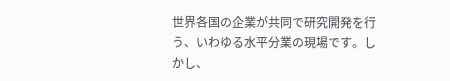世界各国の企業が共同で研究開発を行う、いわゆる水平分業の現場です。しかし、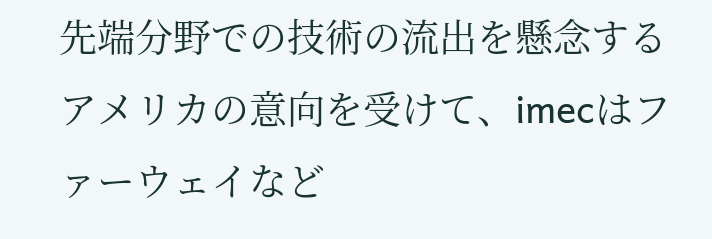先端分野での技術の流出を懸念するアメリカの意向を受けて、imecはファーウェイなど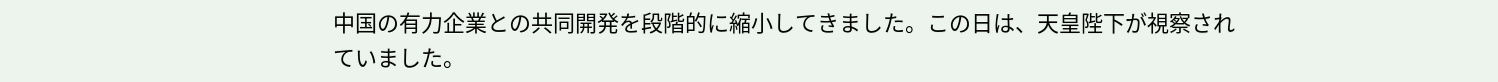中国の有力企業との共同開発を段階的に縮小してきました。この日は、天皇陛下が視察されていました。